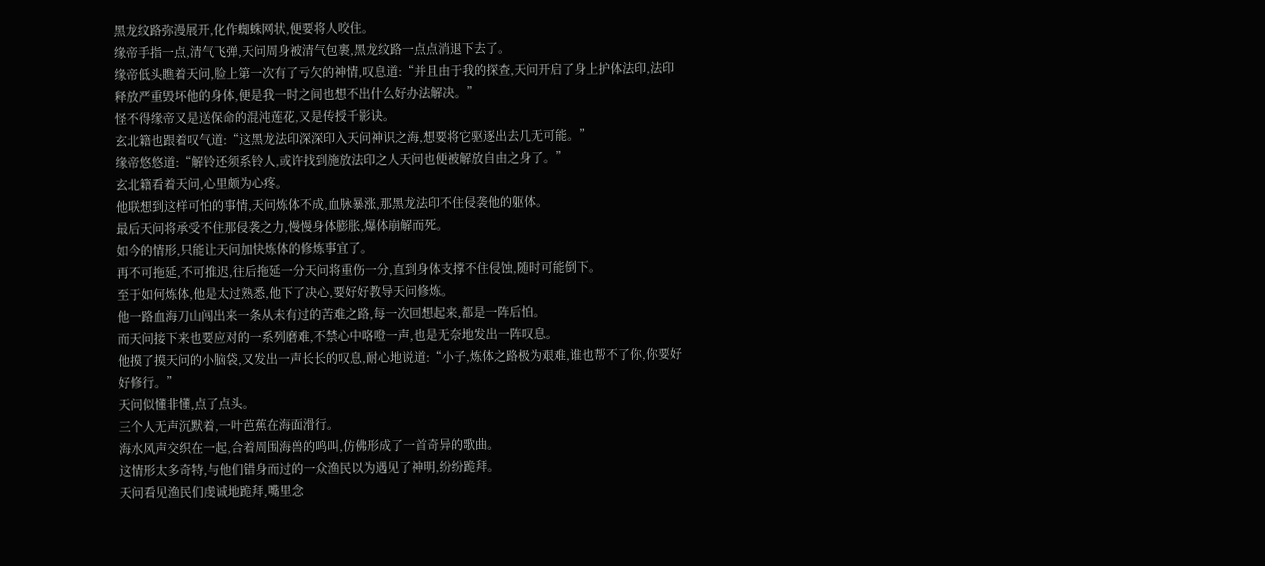黑龙纹路弥漫展开,化作蜘蛛网状,便要将人咬住。
缘帝手指一点,清气飞弹,天问周身被清气包裹,黑龙纹路一点点消退下去了。
缘帝低头瞧着天问,脸上第一次有了亏欠的神情,叹息道:“并且由于我的探查,天问开启了身上护体法印,法印释放严重毁坏他的身体,便是我一时之间也想不出什么好办法解决。”
怪不得缘帝又是送保命的混沌莲花,又是传授千影诀。
玄北籍也跟着叹气道:“这黑龙法印深深印入天问神识之海,想要将它驱逐出去几无可能。”
缘帝悠悠道:“解铃还须系铃人,或许找到施放法印之人天问也便被解放自由之身了。”
玄北籍看着天问,心里颇为心疼。
他联想到这样可怕的事情,天问炼体不成,血脉暴涨,那黑龙法印不住侵袭他的躯体。
最后天问将承受不住那侵袭之力,慢慢身体膨胀,爆体崩解而死。
如今的情形,只能让天问加快炼体的修炼事宜了。
再不可拖延,不可推迟,往后拖延一分天问将重伤一分,直到身体支撑不住侵蚀,随时可能倒下。
至于如何炼体,他是太过熟悉,他下了决心,要好好教导天问修炼。
他一路血海刀山闯出来一条从未有过的苦难之路,每一次回想起来,都是一阵后怕。
而天问接下来也要应对的一系列磨难,不禁心中咯噔一声,也是无奈地发出一阵叹息。
他摸了摸天问的小脑袋,又发出一声长长的叹息,耐心地说道:“小子,炼体之路极为艰难,谁也帮不了你,你要好好修行。”
天问似懂非懂,点了点头。
三个人无声沉默着,一叶芭蕉在海面滑行。
海水风声交织在一起,合着周围海兽的鸣叫,仿佛形成了一首奇异的歌曲。
这情形太多奇特,与他们错身而过的一众渔民以为遇见了神明,纷纷跪拜。
天问看见渔民们虔诚地跪拜,嘴里念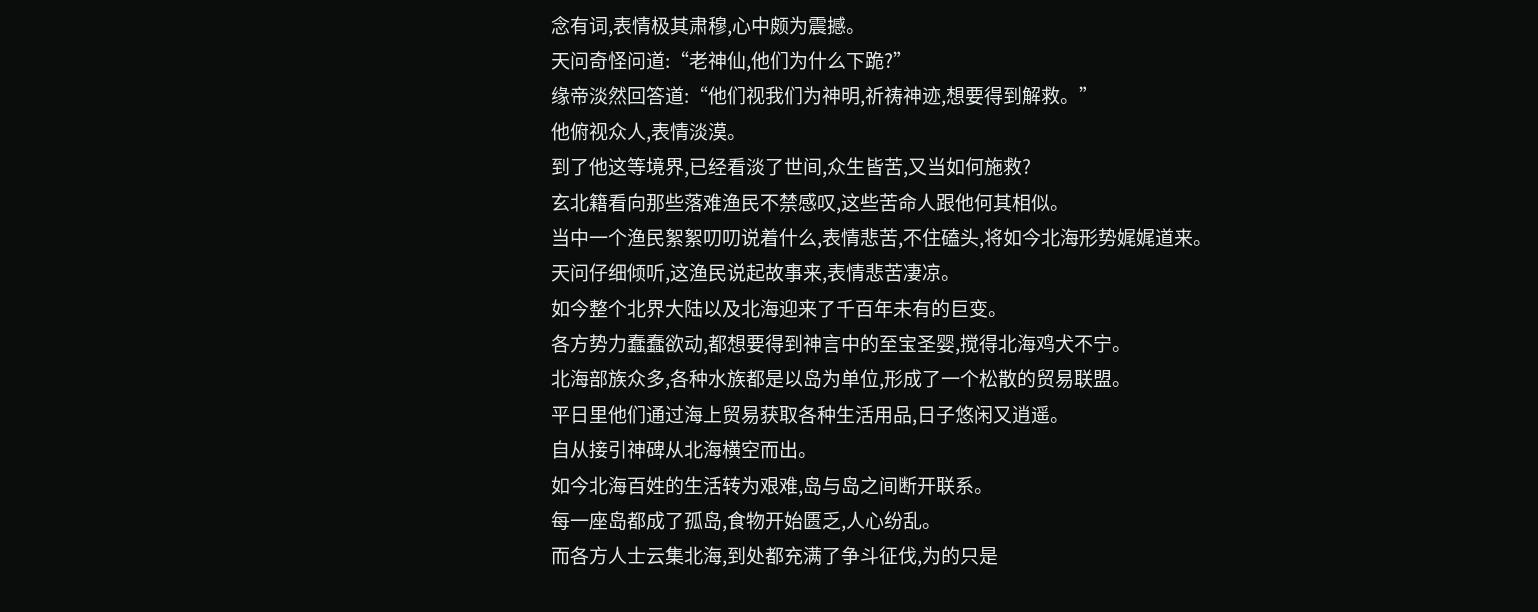念有词,表情极其肃穆,心中颇为震撼。
天问奇怪问道:“老神仙,他们为什么下跪?”
缘帝淡然回答道:“他们视我们为神明,祈祷神迹,想要得到解救。”
他俯视众人,表情淡漠。
到了他这等境界,已经看淡了世间,众生皆苦,又当如何施救?
玄北籍看向那些落难渔民不禁感叹,这些苦命人跟他何其相似。
当中一个渔民絮絮叨叨说着什么,表情悲苦,不住磕头,将如今北海形势娓娓道来。
天问仔细倾听,这渔民说起故事来,表情悲苦凄凉。
如今整个北界大陆以及北海迎来了千百年未有的巨变。
各方势力蠢蠢欲动,都想要得到神言中的至宝圣婴,搅得北海鸡犬不宁。
北海部族众多,各种水族都是以岛为单位,形成了一个松散的贸易联盟。
平日里他们通过海上贸易获取各种生活用品,日子悠闲又逍遥。
自从接引神碑从北海横空而出。
如今北海百姓的生活转为艰难,岛与岛之间断开联系。
每一座岛都成了孤岛,食物开始匮乏,人心纷乱。
而各方人士云集北海,到处都充满了争斗征伐,为的只是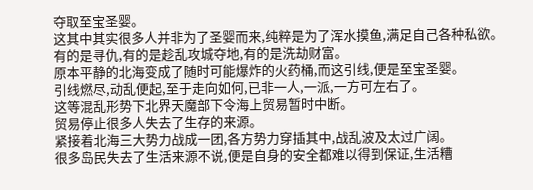夺取至宝圣婴。
这其中其实很多人并非为了圣婴而来,纯粹是为了浑水摸鱼,满足自己各种私欲。
有的是寻仇,有的是趁乱攻城夺地,有的是洗劫财富。
原本平静的北海变成了随时可能爆炸的火药桶,而这引线,便是至宝圣婴。
引线燃尽,动乱便起,至于走向如何,已非一人,一派,一方可左右了。
这等混乱形势下北界天魔部下令海上贸易暂时中断。
贸易停止很多人失去了生存的来源。
紧接着北海三大势力战成一团,各方势力穿插其中,战乱波及太过广阔。
很多岛民失去了生活来源不说,便是自身的安全都难以得到保证,生活糟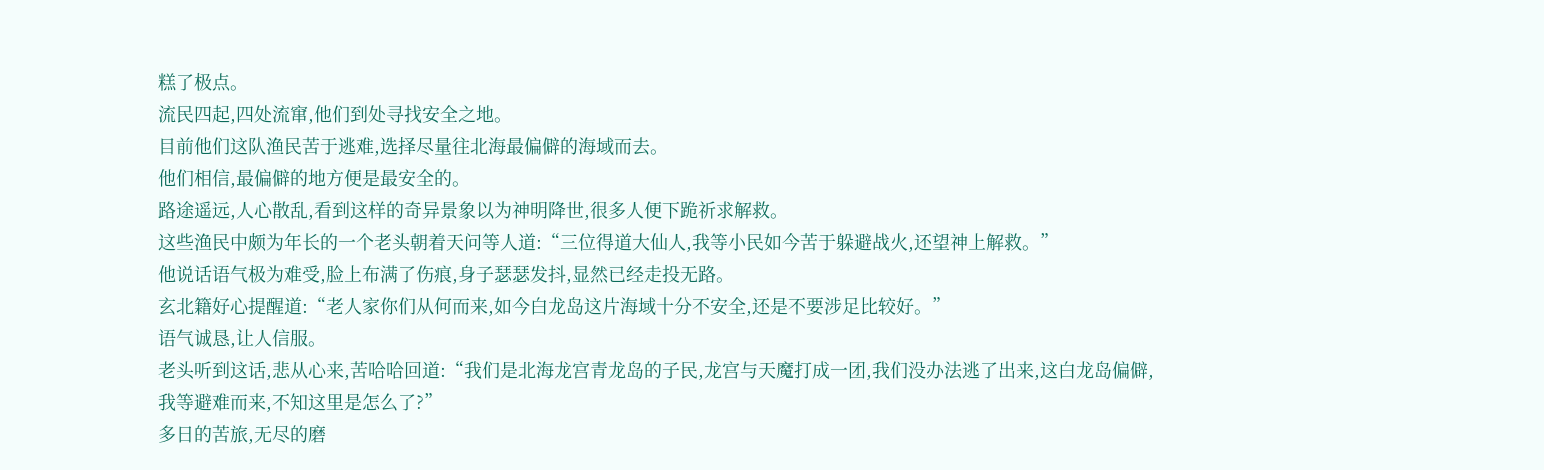糕了极点。
流民四起,四处流窜,他们到处寻找安全之地。
目前他们这队渔民苦于逃难,选择尽量往北海最偏僻的海域而去。
他们相信,最偏僻的地方便是最安全的。
路途遥远,人心散乱,看到这样的奇异景象以为神明降世,很多人便下跪祈求解救。
这些渔民中颇为年长的一个老头朝着天问等人道:“三位得道大仙人,我等小民如今苦于躲避战火,还望神上解救。”
他说话语气极为难受,脸上布满了伤痕,身子瑟瑟发抖,显然已经走投无路。
玄北籍好心提醒道:“老人家你们从何而来,如今白龙岛这片海域十分不安全,还是不要涉足比较好。”
语气诚恳,让人信服。
老头听到这话,悲从心来,苦哈哈回道:“我们是北海龙宫青龙岛的子民,龙宫与天魔打成一团,我们没办法逃了出来,这白龙岛偏僻,我等避难而来,不知这里是怎么了?”
多日的苦旅,无尽的磨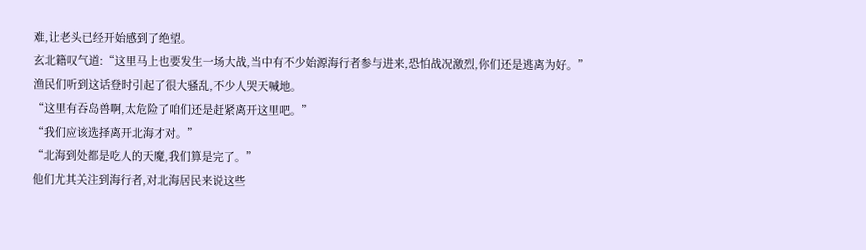难,让老头已经开始感到了绝望。
玄北籍叹气道:“这里马上也要发生一场大战,当中有不少始源海行者参与进来,恐怕战况激烈,你们还是逃离为好。”
渔民们听到这话登时引起了很大骚乱,不少人哭天喊地。
“这里有吞岛兽啊,太危险了咱们还是赶紧离开这里吧。”
“我们应该选择离开北海才对。”
“北海到处都是吃人的天魔,我们算是完了。”
他们尤其关注到海行者,对北海居民来说这些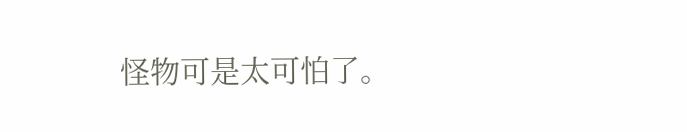怪物可是太可怕了。